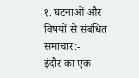१. घटनाओं और विषयों से संबंधित समाचार:-
इंदौर का एक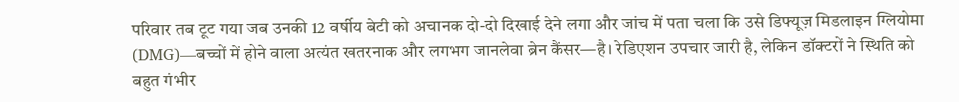परिवार तब टूट गया जब उनकी 12 वर्षीय बेटी को अचानक दो-दो दिखाई देने लगा और जांच में पता चला कि उसे डिफ्यूज़ मिडलाइन ग्लियोमा (DMG)—बच्चों में होने वाला अत्यंत खतरनाक और लगभग जानलेवा ब्रेन कैंसर—है। रेडिएशन उपचार जारी है, लेकिन डॉक्टरों ने स्थिति को बहुत गंभीर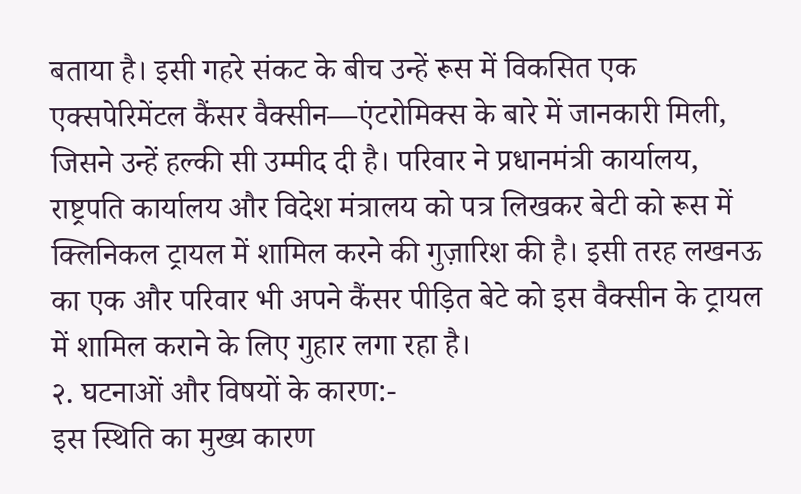बताया है। इसी गहरे संकट के बीच उन्हें रूस में विकसित एक एक्सपेरिमेंटल कैंसर वैक्सीन—एंटरोमिक्स के बारे में जानकारी मिली, जिसने उन्हें हल्की सी उम्मीद दी है। परिवार ने प्रधानमंत्री कार्यालय, राष्ट्रपति कार्यालय और विदेश मंत्रालय को पत्र लिखकर बेटी को रूस में क्लिनिकल ट्रायल में शामिल करने की गुज़ारिश की है। इसी तरह लखनऊ का एक और परिवार भी अपने कैंसर पीड़ित बेटे को इस वैक्सीन के ट्रायल में शामिल कराने के लिए गुहार लगा रहा है।
२. घटनाओं और विषयों के कारण:-
इस स्थिति का मुख्य कारण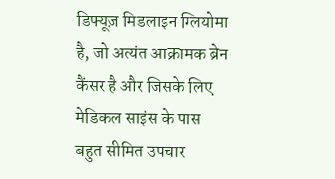डिफ्यूज़ मिडलाइन ग्लियोमा है, जो अत्यंत आक्रामक ब्रेन कैंसर है और जिसके लिए मेडिकल साइंस के पास बहुत सीमित उपचार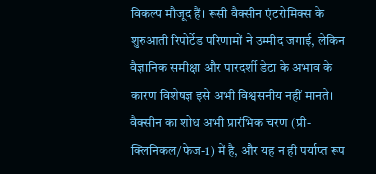विकल्प मौजूद हैं। रूसी वैक्सीन एंटरोमिक्स के शुरुआती रिपोर्टेड परिणामों ने उम्मीद जगाई, लेकिन वैज्ञानिक समीक्षा और पारदर्शी डेटा के अभाव के कारण विशेषज्ञ इसे अभी विश्वसनीय नहीं मानते। वैक्सीन का शोध अभी प्रारंभिक चरण (प्री-क्लिनिकल/फेज-1) में है, और यह न ही पर्याप्त रूप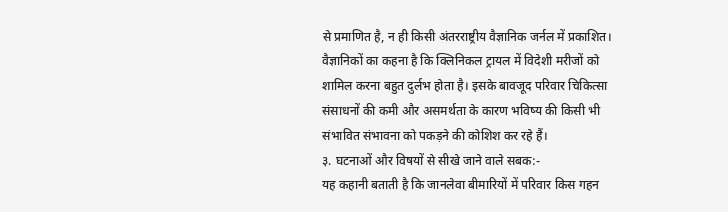से प्रमाणित है, न ही किसी अंतरराष्ट्रीय वैज्ञानिक जर्नल में प्रकाशित। वैज्ञानिकों का कहना है कि क्लिनिकल ट्रायल में विदेशी मरीजों को शामिल करना बहुत दुर्लभ होता है। इसके बावजूद परिवार चिकित्सा संसाधनों की कमी और असमर्थता के कारण भविष्य की किसी भी संभावित संभावना को पकड़ने की कोशिश कर रहे हैं।
३. घटनाओं और विषयों से सीखे जाने वाले सबक:-
यह कहानी बताती है कि जानलेवा बीमारियों में परिवार किस गहन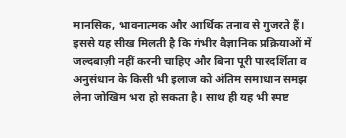मानसिक, भावनात्मक और आर्थिक तनाव से गुजरते हैं। इससे यह सीख मिलती है कि गंभीर वैज्ञानिक प्रक्रियाओं में जल्दबाज़ी नहीं करनी चाहिए और बिना पूरी पारदर्शिता व अनुसंधान के किसी भी इलाज को अंतिम समाधान समझ लेना जोखिम भरा हो सकता है। साथ ही यह भी स्पष्ट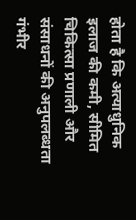होता है कि अत्याधुनिक इलाज की कमी, सीमित चिकित्सा प्रणाली और संसाधनों की अनुपलब्धता गंभीर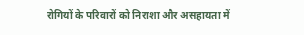रोगियों के परिवारों को निराशा और असहायता में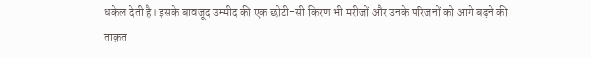धकेल देती है। इसके बावजूद उम्मीद की एक छोटी-सी किरण भी मरीजों और उनके परिजनों को आगे बढ़ने की ताक़त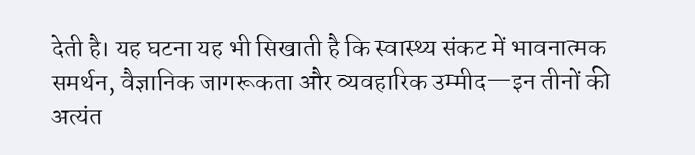देती है। यह घटना यह भी सिखाती है कि स्वास्थ्य संकट में भावनात्मक समर्थन, वैज्ञानिक जागरूकता और व्यवहारिक उम्मीद—इन तीनों की अत्यंत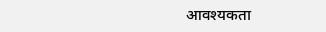आवश्यकता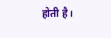होती है।